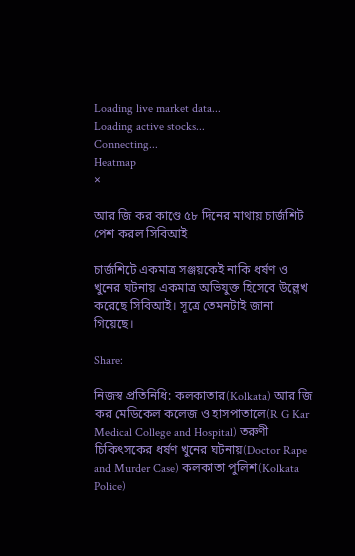Loading live market data...
Loading active stocks...
Connecting...
Heatmap
×

আর জি কর কাণ্ডে ৫৮ দিনের মাথায় চার্জশিট পেশ করল সিবিআই

চার্জশিটে একমাত্র সঞ্জয়কেই নাকি ধর্ষণ ও খুনের ঘটনায় একমাত্র অভিযুক্ত হিসেবে উল্লেখ করেছে সিবিআই। সূত্রে তেমনটাই জানা গিয়েছে।

Share:

নিজস্ব প্রতিনিধি: কলকাতার(Kolkata) আর জি কর মেডিকেল কলেজ ও হাসপাতালে(R G Kar Medical College and Hospital) তরুণী চিকিৎসকের ধর্ষণ খুনের ঘটনায়(Doctor Rape and Murder Case) কলকাতা পুলিশ(Kolkata Police)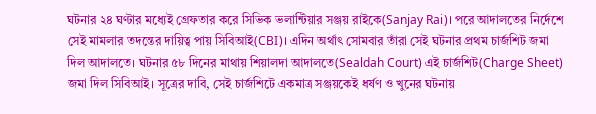ঘটনার ২৪ ঘণ্টার মধ্যেই গ্রেফতার করে সিভিক ভলান্টিয়ার সঞ্জয় রাইকে(Sanjay Rai)। পরে আদালতের নির্দেশে সেই মামলার তদন্তের দায়িত্ব পায় সিবিআই(CBI)। এদিন অর্থাৎ সোমবার তাঁরা সেই ঘটনার প্রথম চার্জশিট জমা দিল আদালতে। ঘটনার ৫৮ দিনের মাথায় শিয়ালদা আদালতে(Sealdah Court) এই চার্জশিট(Charge Sheet) জমা দিল সিবিআই। সূত্রের দাবি, সেই চার্জশিটে একমাত্র সঞ্জয়কেই ধর্ষণ ও খুনের ঘটনায়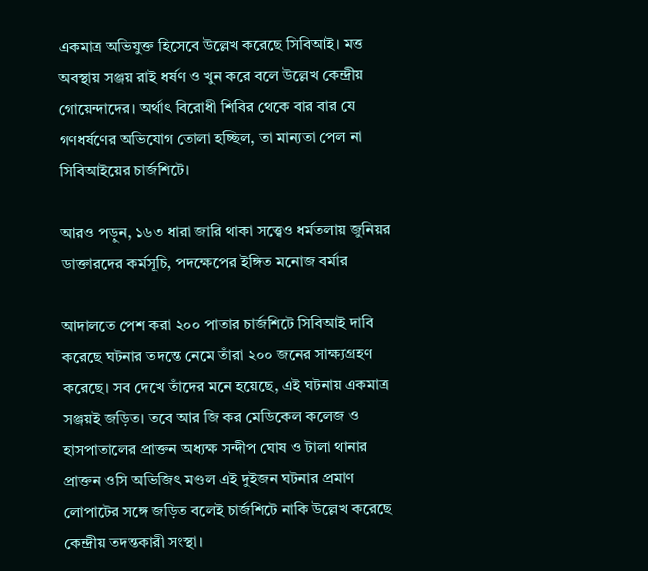একমাত্র অভিযুক্ত হিসেবে উল্লেখ করেছে সিবিআই। মত্ত অবস্থায় সঞ্জয় রাই ধর্ষণ ও খুন করে বলে উল্লেখ কেন্দ্রীয় গোয়েন্দাদের। অর্থাৎ বিরোধী শিবির থেকে বার বার যে গণধর্ষণের অভিযোগ তোলা হচ্ছিল, তা মান্যতা পেল না সিবিআইয়ের চার্জশিটে।

আরও পড়ুন, ১৬৩ ধারা জারি থাকা সত্ত্বেও ধর্মতলায় জুনিয়র ডাক্তারদের কর্মসূচি, পদক্ষেপের ইঙ্গিত মনোজ বর্মার

আদালতে পেশ করা ২০০ পাতার চার্জশিটে সিবিআই দাবি করেছে ঘটনার তদন্তে নেমে তাঁরা ২০০ জনের সাক্ষ্যগ্রহণ করেছে। সব দেখে তাঁদের মনে হয়েছে, এই ঘটনায় একমাত্র সঞ্জয়ই জড়িত। তবে আর জি কর মেডিকেল কলেজ ও হাসপাতালের প্রাক্তন অধ্যক্ষ সন্দীপ ঘোষ ও টালা থানার প্রাক্তন ওসি অভিজিৎ মণ্ডল এই দুইজন ঘটনার প্রমাণ লোপাটের সঙ্গে জড়িত বলেই চার্জশিটে নাকি উল্লেখ করেছে কেন্দ্রীয় তদন্তকারী সংস্থা।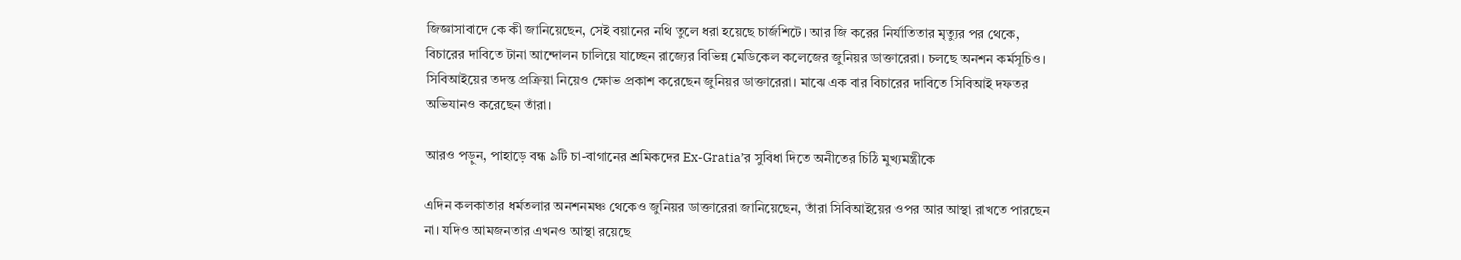জিজ্ঞাসাবাদে কে কী জানিয়েছেন, সেই বয়ানের নথি তুলে ধরা হয়েছে চার্জশিটে। আর জি করের নির্যাতিতার মৃত্যুর পর থেকে, বিচারের দাবিতে টানা আন্দোলন চালিয়ে যাচ্ছেন রাজ্যের বিভিন্ন মেডিকেল কলেজের জুনিয়র ডাক্তারেরা। চলছে অনশন কর্মসূচিও। সিবিআইয়ের তদন্ত প্রক্রিয়া নিয়েও ক্ষোভ প্রকাশ করেছেন জুনিয়র ডাক্তারেরা। মাঝে এক বার বিচারের দাবিতে সিবিআই দফতর অভিযানও করেছেন তাঁরা।

আরও পড়ুন, পাহাড়ে বন্ধ ৯টি চা-বাগানের শ্রমিকদের Ex-Gratia’র সুবিধা দিতে অনীতের চিঠি মুখ্যমন্ত্রীকে

এদিন কলকাতার ধর্মতলার অনশনমঞ্চ থেকেও জুনিয়র ডাক্তারেরা জানিয়েছেন, তাঁরা সিবিআইয়ের ওপর আর আস্থা রাখতে পারছেন না। যদিও আমজনতার এখনও আস্থা রয়েছে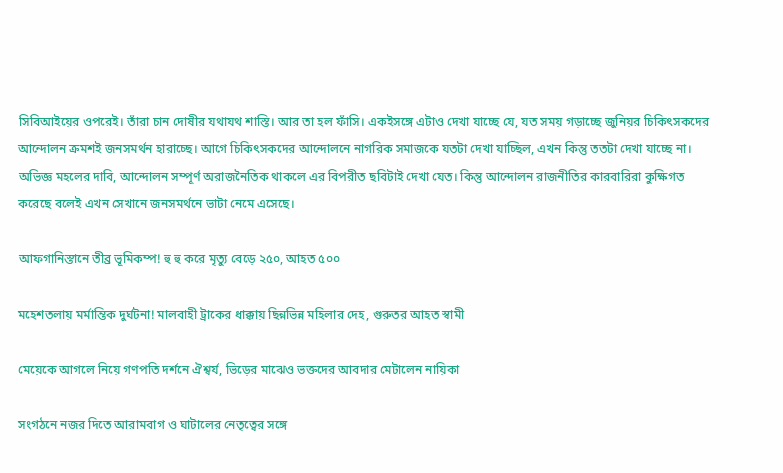সিবিআইয়ের ওপরেই। তাঁরা চান দোষীর যথাযথ শাস্তি। আর তা হল ফাঁসি। একইসঙ্গে এটাও দেখা যাচ্ছে যে, যত সময় গড়াচ্ছে জুনিয়র চিকিৎসকদের আন্দোলন ক্রমশই জনসমর্থন হারাচ্ছে। আগে চিকিৎসকদের আন্দোলনে নাগরিক সমাজকে যতটা দেখা যাচ্ছিল, এখন কিন্তু ততটা দেখা যাচ্ছে না। অভিজ্ঞ মহলের দাবি, আন্দোলন সম্পূর্ণ অরাজনৈতিক থাকলে এর বিপরীত ছবিটাই দেখা যেত। কিন্তু আন্দোলন রাজনীতির কারবারিরা কুক্ষিগত করেছে বলেই এখন সেখানে জনসমর্থনে ভাটা নেমে এসেছে।

আফগানিস্তানে তীব্র ভূমিকম্প! হু হু করে মৃত্যু বেড়ে ২৫০, আহত ৫০০

মহেশতলায় মর্মান্তিক দুর্ঘটনা! মালবাহী ট্রাকের ধাক্কায় ছিন্নভিন্ন মহিলার দেহ, গুরুতর আহত স্বামী

মেয়েকে আগলে নিয়ে গণপতি দর্শনে ঐশ্বর্য, ভিড়ের মাঝেও ভক্তদের আবদার মেটালেন নায়িকা

সংগঠনে নজর দিতে আরামবাগ ও ঘাটালের নেতৃত্বের সঙ্গে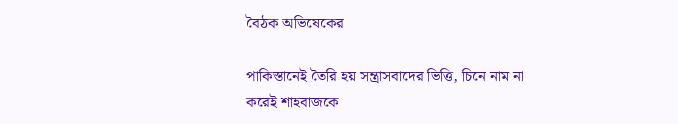বৈঠক অভিষেকের

পাকিস্তানেই তৈরি হয় সন্ত্রাসবাদের ভিত্তি, চিনে নাম না করেই শাহবাজকে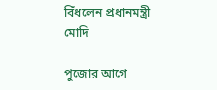বিঁধলেন প্রধানমন্ত্রী মোদি

পুজোর আগে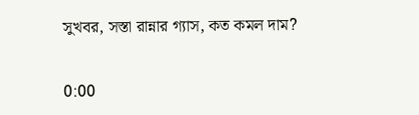সুখবর, সস্তা রান্নার গ্যাস, কত কমল দাম?

0:00